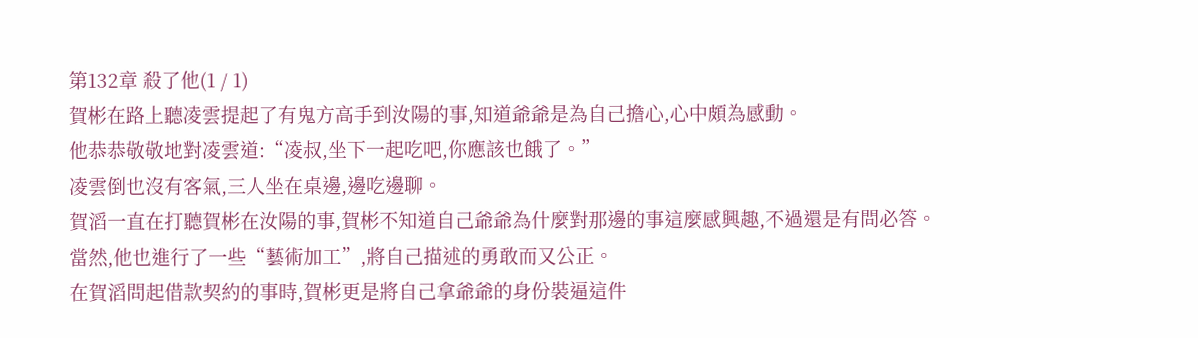第132章 殺了他(1 / 1)
賀彬在路上聽凌雲提起了有鬼方高手到汝陽的事,知道爺爺是為自己擔心,心中頗為感動。
他恭恭敬敬地對凌雲道:“凌叔,坐下一起吃吧,你應該也餓了。”
凌雲倒也沒有客氣,三人坐在桌邊,邊吃邊聊。
賀滔一直在打聽賀彬在汝陽的事,賀彬不知道自己爺爺為什麼對那邊的事這麼感興趣,不過還是有問必答。
當然,他也進行了一些“藝術加工”,將自己描述的勇敢而又公正。
在賀滔問起借款契約的事時,賀彬更是將自己拿爺爺的身份裝逼這件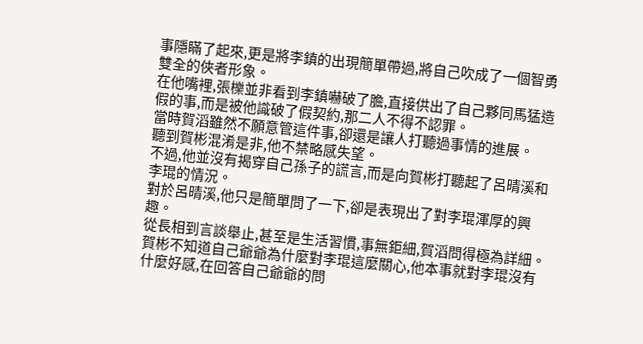事隱瞞了起來,更是將李鎮的出現簡單帶過,將自己吹成了一個智勇雙全的俠者形象。
在他嘴裡,張櫟並非看到李鎮嚇破了膽,直接供出了自己夥同馬猛造假的事,而是被他識破了假契約,那二人不得不認罪。
當時賀滔雖然不願意管這件事,卻還是讓人打聽過事情的進展。
聽到賀彬混淆是非,他不禁略感失望。
不過,他並沒有揭穿自己孫子的謊言,而是向賀彬打聽起了呂晴溪和李琨的情況。
對於呂晴溪,他只是簡單問了一下,卻是表現出了對李琨渾厚的興趣。
從長相到言談舉止,甚至是生活習慣,事無鉅細,賀滔問得極為詳細。
賀彬不知道自己爺爺為什麼對李琨這麼關心,他本事就對李琨沒有什麼好感,在回答自己爺爺的問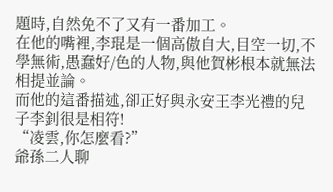題時,自然免不了又有一番加工。
在他的嘴裡,李琨是一個高傲自大,目空一切,不學無術,愚蠢好/色的人物,與他賀彬根本就無法相提並論。
而他的這番描述,卻正好與永安王李光禮的兒子李釗很是相符!
“凌雲,你怎麼看?”
爺孫二人聊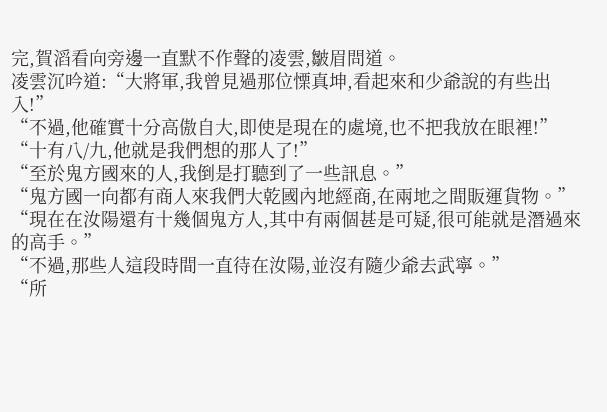完,賀滔看向旁邊一直默不作聲的凌雲,皺眉問道。
凌雲沉吟道:“大將軍,我曾見過那位慄真坤,看起來和少爺說的有些出入!”
“不過,他確實十分高傲自大,即使是現在的處境,也不把我放在眼裡!”
“十有八/九,他就是我們想的那人了!”
“至於鬼方國來的人,我倒是打聽到了一些訊息。”
“鬼方國一向都有商人來我們大乾國內地經商,在兩地之間販運貨物。”
“現在在汝陽還有十幾個鬼方人,其中有兩個甚是可疑,很可能就是潛過來的高手。”
“不過,那些人這段時間一直待在汝陽,並沒有隨少爺去武寧。”
“所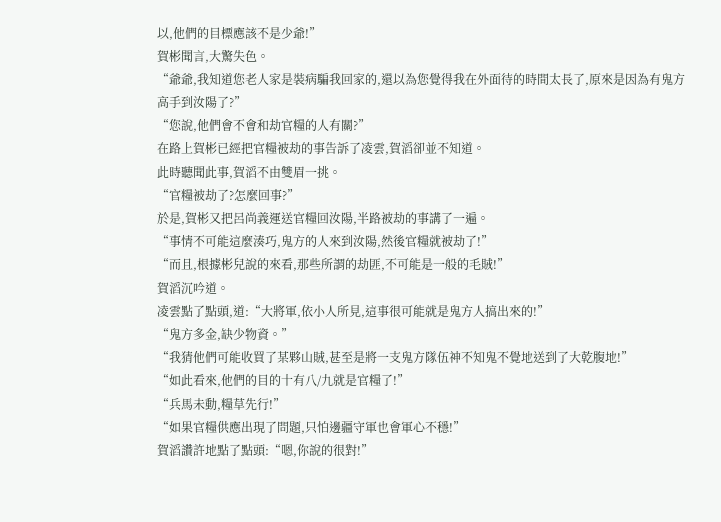以,他們的目標應該不是少爺!”
賀彬聞言,大驚失色。
“爺爺,我知道您老人家是裝病騙我回家的,還以為您覺得我在外面待的時間太長了,原來是因為有鬼方高手到汝陽了?”
“您說,他們會不會和劫官糧的人有關?”
在路上賀彬已經把官糧被劫的事告訴了凌雲,賀滔卻並不知道。
此時聽聞此事,賀滔不由雙眉一挑。
“官糧被劫了?怎麼回事?”
於是,賀彬又把呂尚義運送官糧回汝陽,半路被劫的事講了一遍。
“事情不可能這麼湊巧,鬼方的人來到汝陽,然後官糧就被劫了!”
“而且,根據彬兒說的來看,那些所謂的劫匪,不可能是一般的毛賊!”
賀滔沉吟道。
凌雲點了點頭,道:“大將軍,依小人所見,這事很可能就是鬼方人搞出來的!”
“鬼方多金,缺少物資。”
“我猜他們可能收買了某夥山賊,甚至是將一支鬼方隊伍神不知鬼不覺地送到了大乾腹地!”
“如此看來,他們的目的十有八/九就是官糧了!”
“兵馬未動,糧草先行!”
“如果官糧供應出現了問題,只怕邊疆守軍也會軍心不穩!”
賀滔讚許地點了點頭:“嗯,你說的很對!”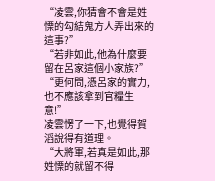“凌雲,你猜會不會是姓慄的勾結鬼方人弄出來的這事?”
“若非如此,他為什麼要留在呂家這個小家族?”
“更何問,憑呂家的實力,也不應該拿到官糧生意!”
凌雲愣了一下,也覺得賀滔說得有道理。
“大將軍,若真是如此,那姓慄的就留不得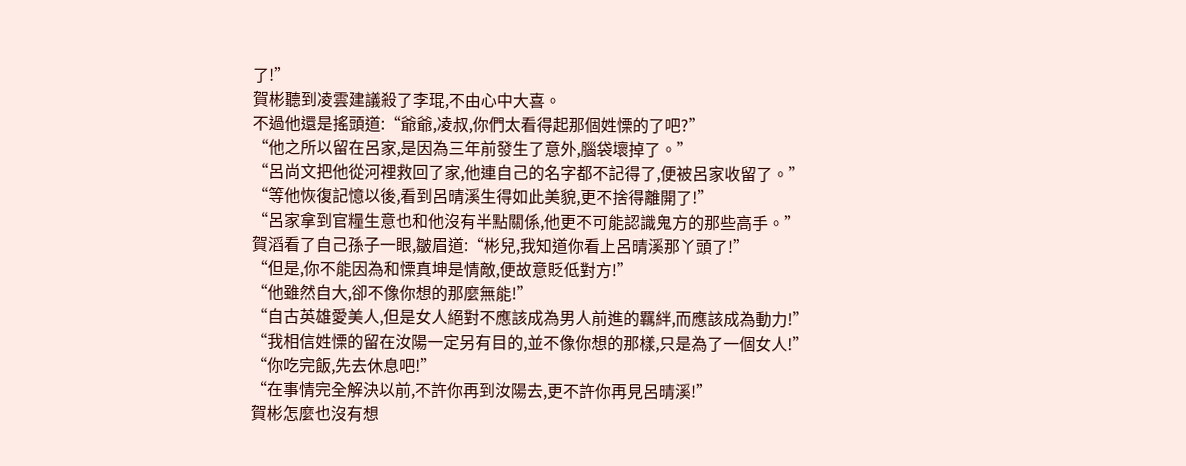了!”
賀彬聽到凌雲建議殺了李琨,不由心中大喜。
不過他還是搖頭道:“爺爺,凌叔,你們太看得起那個姓慄的了吧?”
“他之所以留在呂家,是因為三年前發生了意外,腦袋壞掉了。”
“呂尚文把他從河裡救回了家,他連自己的名字都不記得了,便被呂家收留了。”
“等他恢復記憶以後,看到呂晴溪生得如此美貌,更不捨得離開了!”
“呂家拿到官糧生意也和他沒有半點關係,他更不可能認識鬼方的那些高手。”
賀滔看了自己孫子一眼,皺眉道:“彬兒,我知道你看上呂晴溪那丫頭了!”
“但是,你不能因為和慄真坤是情敵,便故意貶低對方!”
“他雖然自大,卻不像你想的那麼無能!”
“自古英雄愛美人,但是女人絕對不應該成為男人前進的羈絆,而應該成為動力!”
“我相信姓慄的留在汝陽一定另有目的,並不像你想的那樣,只是為了一個女人!”
“你吃完飯,先去休息吧!”
“在事情完全解決以前,不許你再到汝陽去,更不許你再見呂晴溪!”
賀彬怎麼也沒有想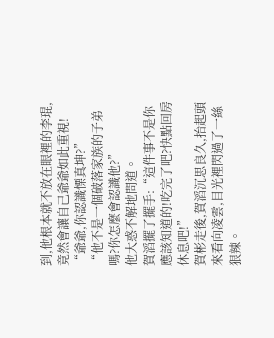到,他根本就不放在眼裡的李琨,竟然會讓自己爺爺如此重視!
“爺爺,你認識慄真坤?”
“他不是一個破落家族的子弟嗎?你怎麼會認識他?”
他大惑不解地問道。
賀滔擺了擺手:“這件事不是你應該知道的!吃完了吧?快點回房休息吧!”
賀彬走後,賀滔沉思良久,抬起頭來看向凌雲,目光裡閃過了一絲狠辣。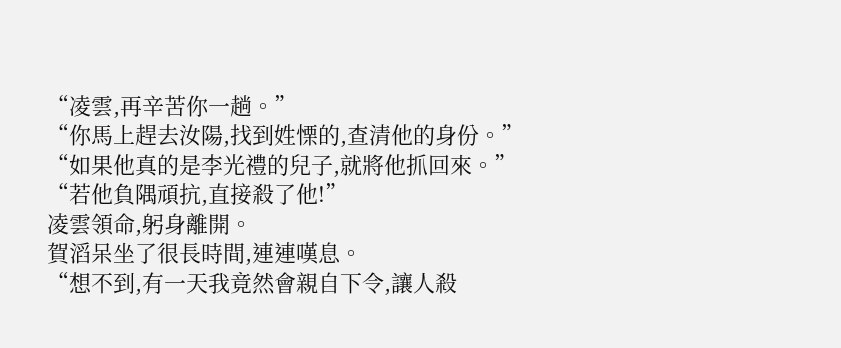“凌雲,再辛苦你一趟。”
“你馬上趕去汝陽,找到姓慄的,查清他的身份。”
“如果他真的是李光禮的兒子,就將他抓回來。”
“若他負隅頑抗,直接殺了他!”
凌雲領命,躬身離開。
賀滔呆坐了很長時間,連連嘆息。
“想不到,有一天我竟然會親自下令,讓人殺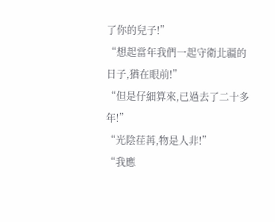了你的兒子!”
“想起當年我們一起守衛北疆的日子,猶在眼前!”
“但是仔細算來,已過去了二十多年!”
“光陰荏苒,物是人非!”
“我應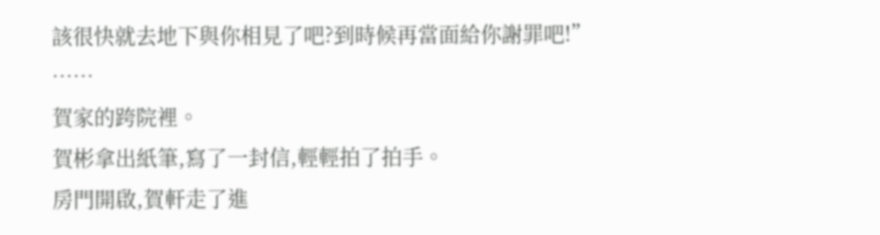該很快就去地下與你相見了吧?到時候再當面給你謝罪吧!”
……
賀家的跨院裡。
賀彬拿出紙筆,寫了一封信,輕輕拍了拍手。
房門開啟,賀軒走了進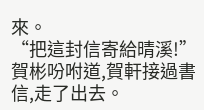來。
“把這封信寄給晴溪!”
賀彬吩咐道,賀軒接過書信,走了出去。